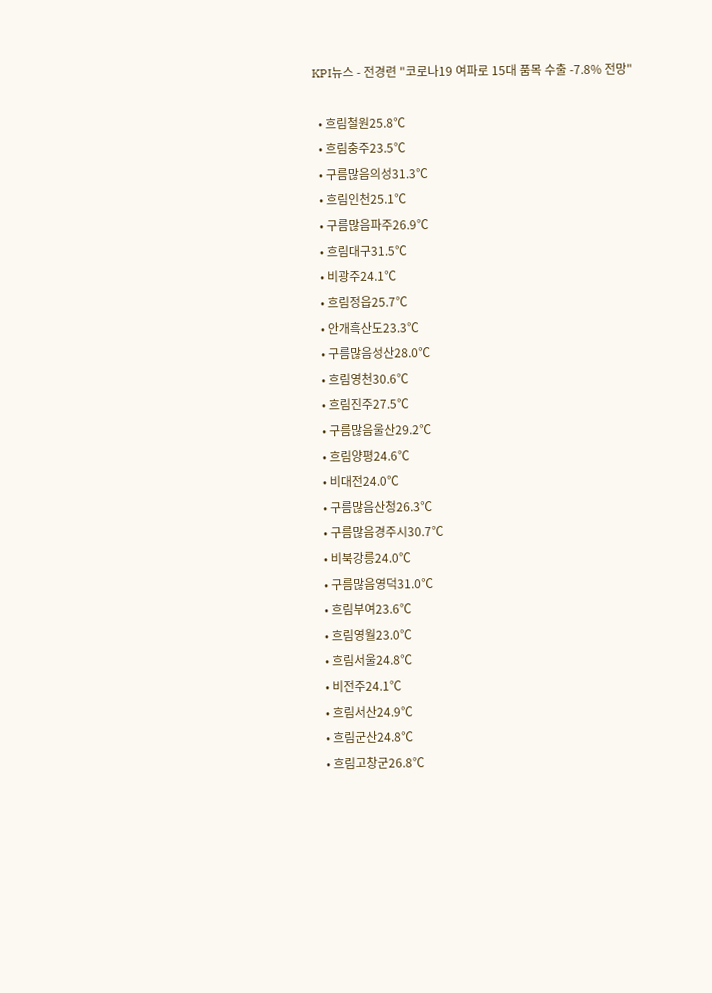KPI뉴스 - 전경련 "코로나19 여파로 15대 품목 수출 -7.8% 전망"

  • 흐림철원25.8℃
  • 흐림충주23.5℃
  • 구름많음의성31.3℃
  • 흐림인천25.1℃
  • 구름많음파주26.9℃
  • 흐림대구31.5℃
  • 비광주24.1℃
  • 흐림정읍25.7℃
  • 안개흑산도23.3℃
  • 구름많음성산28.0℃
  • 흐림영천30.6℃
  • 흐림진주27.5℃
  • 구름많음울산29.2℃
  • 흐림양평24.6℃
  • 비대전24.0℃
  • 구름많음산청26.3℃
  • 구름많음경주시30.7℃
  • 비북강릉24.0℃
  • 구름많음영덕31.0℃
  • 흐림부여23.6℃
  • 흐림영월23.0℃
  • 흐림서울24.8℃
  • 비전주24.1℃
  • 흐림서산24.9℃
  • 흐림군산24.8℃
  • 흐림고창군26.8℃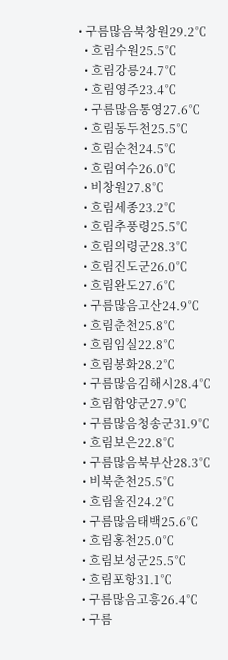• 구름많음북창원29.2℃
  • 흐림수원25.5℃
  • 흐림강릉24.7℃
  • 흐림영주23.4℃
  • 구름많음통영27.6℃
  • 흐림동두천25.5℃
  • 흐림순천24.5℃
  • 흐림여수26.0℃
  • 비창원27.8℃
  • 흐림세종23.2℃
  • 흐림추풍령25.5℃
  • 흐림의령군28.3℃
  • 흐림진도군26.0℃
  • 흐림완도27.6℃
  • 구름많음고산24.9℃
  • 흐림춘천25.8℃
  • 흐림임실22.8℃
  • 흐림봉화28.2℃
  • 구름많음김해시28.4℃
  • 흐림함양군27.9℃
  • 구름많음청송군31.9℃
  • 흐림보은22.8℃
  • 구름많음북부산28.3℃
  • 비북춘천25.5℃
  • 흐림울진24.2℃
  • 구름많음태백25.6℃
  • 흐림홍천25.0℃
  • 흐림보성군25.5℃
  • 흐림포항31.1℃
  • 구름많음고흥26.4℃
  • 구름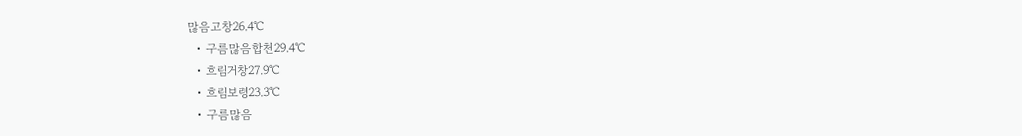많음고창26.4℃
  • 구름많음합천29.4℃
  • 흐림거창27.9℃
  • 흐림보령23.3℃
  • 구름많음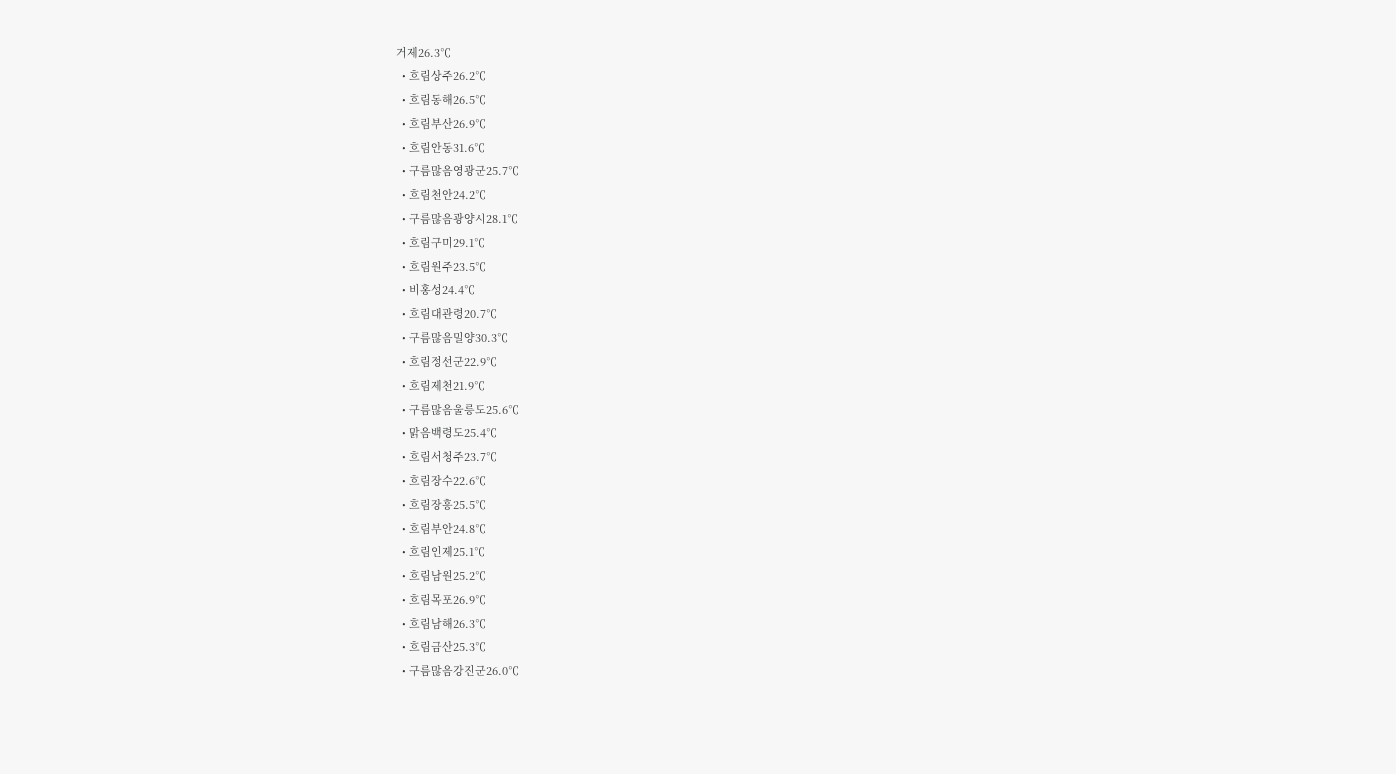거제26.3℃
  • 흐림상주26.2℃
  • 흐림동해26.5℃
  • 흐림부산26.9℃
  • 흐림안동31.6℃
  • 구름많음영광군25.7℃
  • 흐림천안24.2℃
  • 구름많음광양시28.1℃
  • 흐림구미29.1℃
  • 흐림원주23.5℃
  • 비홍성24.4℃
  • 흐림대관령20.7℃
  • 구름많음밀양30.3℃
  • 흐림정선군22.9℃
  • 흐림제천21.9℃
  • 구름많음울릉도25.6℃
  • 맑음백령도25.4℃
  • 흐림서청주23.7℃
  • 흐림장수22.6℃
  • 흐림장흥25.5℃
  • 흐림부안24.8℃
  • 흐림인제25.1℃
  • 흐림남원25.2℃
  • 흐림목포26.9℃
  • 흐림남해26.3℃
  • 흐림금산25.3℃
  • 구름많음강진군26.0℃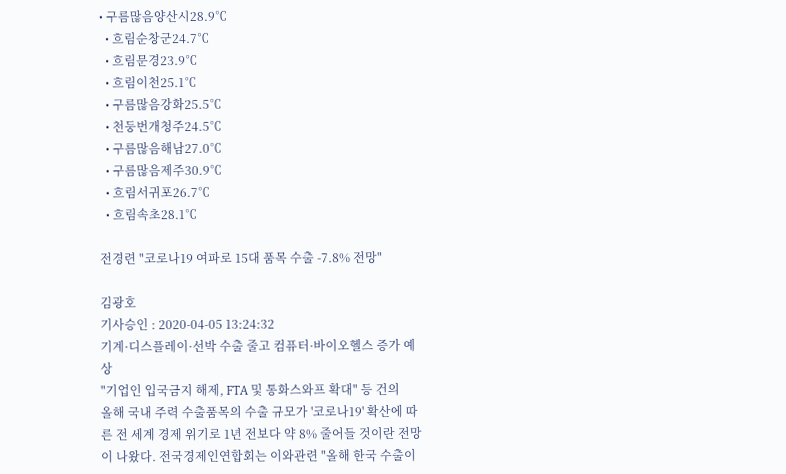• 구름많음양산시28.9℃
  • 흐림순창군24.7℃
  • 흐림문경23.9℃
  • 흐림이천25.1℃
  • 구름많음강화25.5℃
  • 천둥번개청주24.5℃
  • 구름많음해남27.0℃
  • 구름많음제주30.9℃
  • 흐림서귀포26.7℃
  • 흐림속초28.1℃

전경련 "코로나19 여파로 15대 품목 수출 -7.8% 전망"

김광호
기사승인 : 2020-04-05 13:24:32
기계·디스플레이·선박 수출 줄고 컴퓨터·바이오헬스 증가 예상
"기업인 입국금지 해제, FTA 및 통화스와프 확대" 등 건의
올해 국내 주력 수출품목의 수출 규모가 '코로나19' 확산에 따른 전 세계 경제 위기로 1년 전보다 약 8% 줄어들 것이란 전망이 나왔다. 전국경제인연합회는 이와관련 "올해 한국 수출이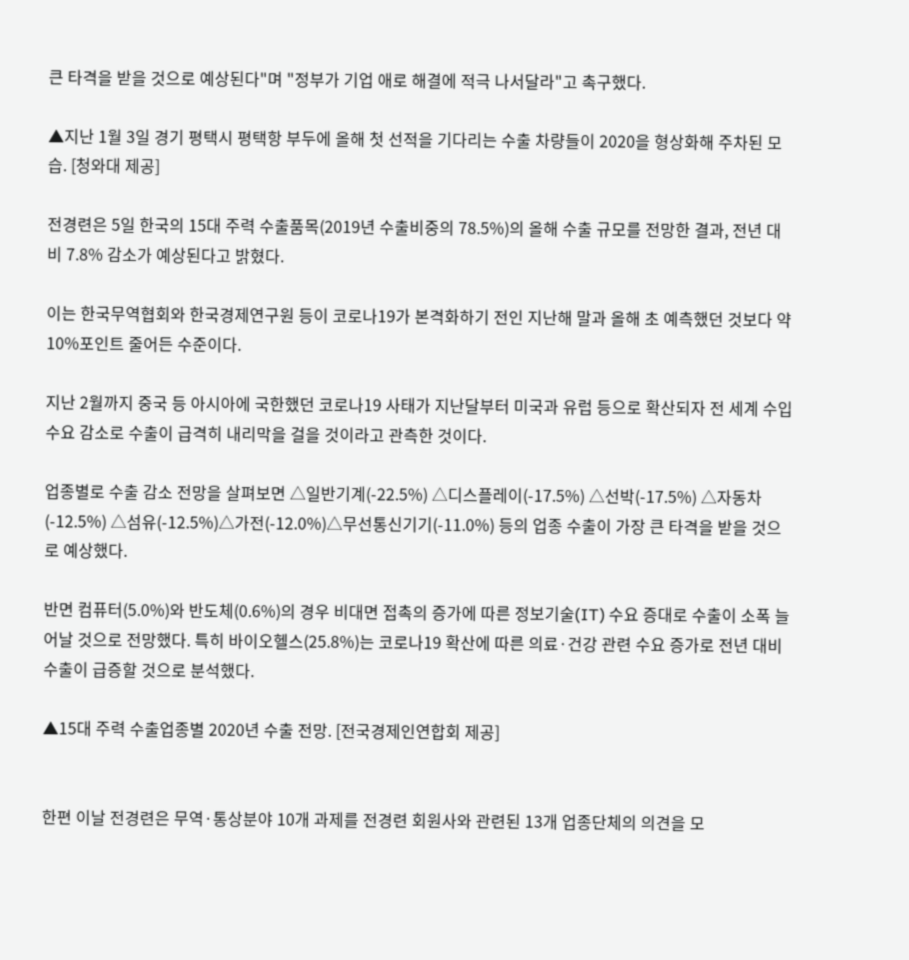큰 타격을 받을 것으로 예상된다"며 "정부가 기업 애로 해결에 적극 나서달라"고 촉구했다.

▲지난 1월 3일 경기 평택시 평택항 부두에 올해 첫 선적을 기다리는 수출 차량들이 2020을 형상화해 주차된 모습. [청와대 제공]

전경련은 5일 한국의 15대 주력 수출품목(2019년 수출비중의 78.5%)의 올해 수출 규모를 전망한 결과, 전년 대비 7.8% 감소가 예상된다고 밝혔다.

이는 한국무역협회와 한국경제연구원 등이 코로나19가 본격화하기 전인 지난해 말과 올해 초 예측했던 것보다 약 10%포인트 줄어든 수준이다.

지난 2월까지 중국 등 아시아에 국한했던 코로나19 사태가 지난달부터 미국과 유럽 등으로 확산되자 전 세계 수입 수요 감소로 수출이 급격히 내리막을 걸을 것이라고 관측한 것이다.

업종별로 수출 감소 전망을 살펴보면 △일반기계(-22.5%) △디스플레이(-17.5%) △선박(-17.5%) △자동차(-12.5%) △섬유(-12.5%)△가전(-12.0%)△무선통신기기(-11.0%) 등의 업종 수출이 가장 큰 타격을 받을 것으로 예상했다.

반면 컴퓨터(5.0%)와 반도체(0.6%)의 경우 비대면 접촉의 증가에 따른 정보기술(IT) 수요 증대로 수출이 소폭 늘어날 것으로 전망했다. 특히 바이오헬스(25.8%)는 코로나19 확산에 따른 의료·건강 관련 수요 증가로 전년 대비 수출이 급증할 것으로 분석했다.

▲15대 주력 수출업종별 2020년 수출 전망. [전국경제인연합회 제공]


한편 이날 전경련은 무역·통상분야 10개 과제를 전경련 회원사와 관련된 13개 업종단체의 의견을 모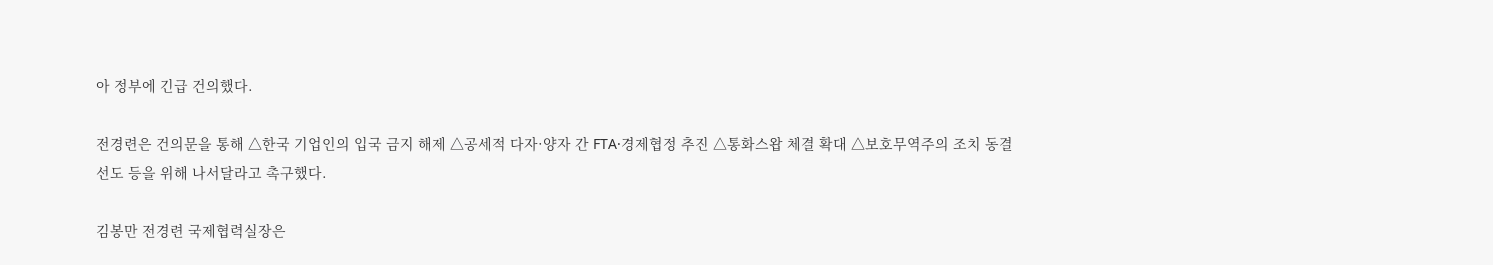아 정부에 긴급 건의했다.

전경련은 건의문을 통해 △한국 기업인의 입국 금지 해제 △공세적 다자·양자 간 FTA·경제협정 추진 △통화스왑 체결 확대 △보호무역주의 조치 동결 선도 등을 위해 나서달라고 촉구했다.

김봉만 전경련 국제협력실장은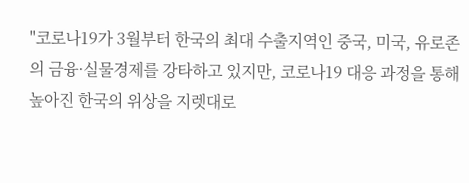"코로나19가 3월부터 한국의 최대 수출지역인 중국, 미국, 유로존의 금융·실물경제를 강타하고 있지만, 코로나19 대응 과정을 통해 높아진 한국의 위상을 지렛대로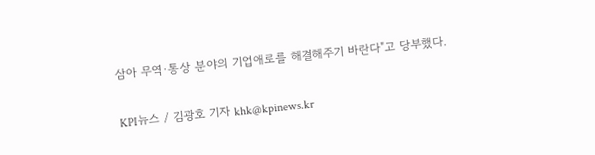삼아 무역·통상 분야의 기업애로를 해결해주기 바란다"고 당부했다.

KPI뉴스 / 김광호 기자 khk@kpinews.kr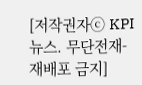[저작권자ⓒ KPI뉴스. 무단전재-재배포 금지]